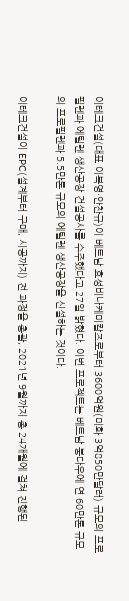이테크건설(대표 이복영·안찬규)이 베트남 효성비나케미칼즈로부터 3600억원(미화 3억850만달러) 규모의 프로필렌과 에틸렌 생산공장 건설공사를 수주했다고 27일 밝혔다. 이번 프로젝트는 베트남 붕다우에 연 60만톤 규모의 프로필렌과 5.5만톤 규모의 에틸렌 생산공장을 신설하는 것이다.

이테크건설이 EPC(설계부터 구매, 시공까지) 전 과정을 총괄, 2021년 9월까지 총 24개월에 걸쳐 진행된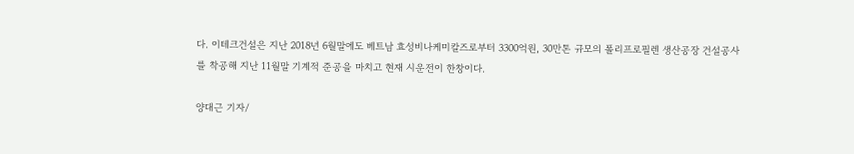다. 이테크건설은 지난 2018년 6월말에도 베트남 효성비나케미칼즈로부터 3300억원, 30만톤 규모의 폴리프로필렌 생산공장 건설공사를 착공해 지난 11월말 기계적 준공을 마치고 현재 시운전이 한창이다.

양대근 기자/